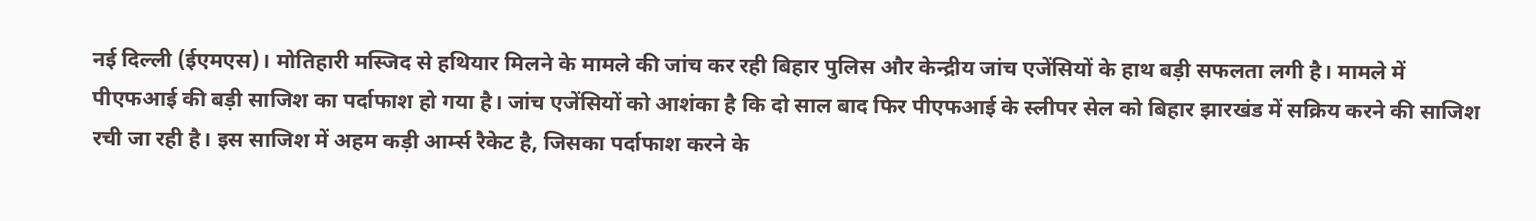नई दिल्ली (ईएमएस)। मोतिहारी मस्जिद से हथियार मिलने के मामले की जांच कर रही बिहार पुलिस और केन्द्रीय जांच एजेंसियों के हाथ बड़ी सफलता लगी है। मामले में पीएफआई की बड़ी साजिश का पर्दाफाश हो गया है। जांच एजेंसियों को आशंका है कि दो साल बाद फिर पीएफआई के स्लीपर सेल को बिहार झारखंड में सक्रिय करने की साजिश रची जा रही है। इस साजिश में अहम कड़ी आर्म्स रैकेट है, जिसका पर्दाफाश करने के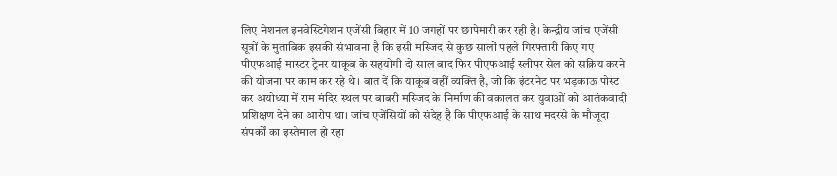लिए नेशनल इनवेस्टिगेशन एजेंसी बिहार में 10 जगहों पर छापेमारी कर रही है। केन्द्रीय जांच एजेंसी सूत्रों के मुताबिक इसकी संभावना है कि इसी मस्जिद से कुछ सालों पहले गिरफ्तारी किए गए पीएफआई मास्टर ट्रेनर याकूब के सहयोगी दो साल बाद फिर पीएफआई स्लीपर सेल को सक्रिय करने की योजना पर काम कर रहे थे। बात दें कि याकूब वहीं व्यक्ति है, जो कि इंटरनेट पर भड़काऊ पोस्ट कर अयोध्या में राम मंदिर स्थल पर बाबरी मस्जिद के निर्माण की वकालत कर युवाओं को आतंकवादी प्रशिक्षण देने का आरोप था। जांच एजेंसियों को संदेह है कि पीएफआई के साथ मदरसे के मौजूदा संपर्कों का इस्तेमाल हो रहा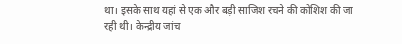था। इसके साथ यहां से एक और बड़ी साजिश रचने की कोशिश की जा रही थी। केन्द्रीय जांच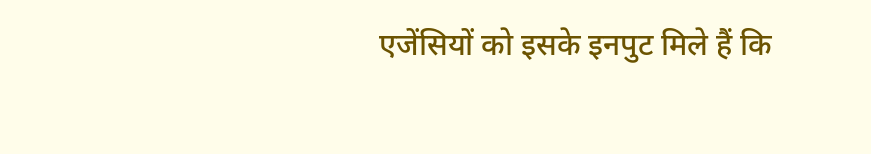एजेंसियों को इसके इनपुट मिले हैं कि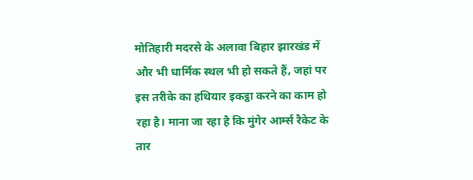मोतिहारी मदरसे के अलावा बिहार झारखंड में और भी धार्मिक स्थल भी हो सकते हैं, जहां पर इस तरीके का हथियार इकट्ठा करने का काम हो रहा है। माना जा रहा है कि मुंगेर आर्म्स रैकेट के तार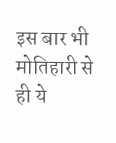इस बार भी मोतिहारी से ही ये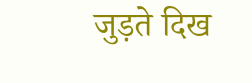जुड़ते दिख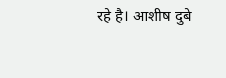रहे है। आशीष दुबे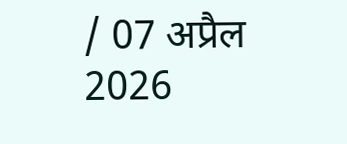/ 07 अप्रैल 2026